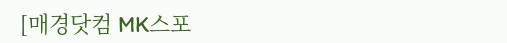[매경닷컴 MK스포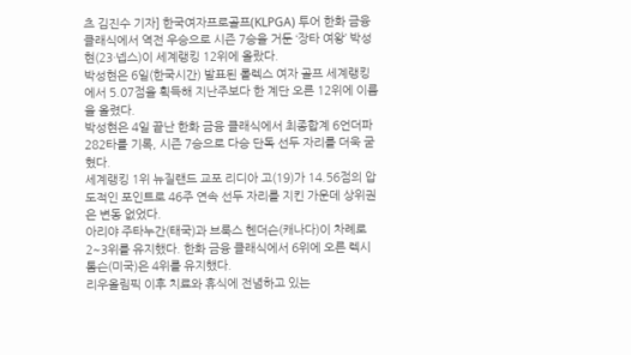츠 김진수 기자] 한국여자프로골프(KLPGA) 투어 한화 금융 클래식에서 역전 우승으로 시즌 7승을 거둔 ‘장타 여왕’ 박성현(23·넵스)이 세계랭킹 12위에 올랐다.
박성현은 6일(한국시간) 발표된 롤렉스 여자 골프 세계랭킹에서 5.07점을 획득해 지난주보다 한 계단 오른 12위에 이름을 올렸다.
박성현은 4일 끝난 한화 금융 클래식에서 최종합계 6언더파 282타를 기록, 시즌 7승으로 다승 단독 선두 자리를 더욱 굳혔다.
세계랭킹 1위 뉴질랜드 교포 리디아 고(19)가 14.56점의 압도적인 포인트로 46주 연속 선두 자리를 지킨 가운데 상위권은 변동 없었다.
아리야 주타누간(태국)과 브룩스 헨더슨(캐나다)이 차례로 2~3위를 유지했다. 한화 금융 클래식에서 6위에 오른 렉시 톰슨(미국)은 4위를 유지했다.
리우올림픽 이후 치료와 휴식에 전념하고 있는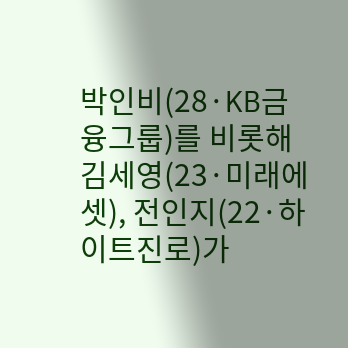박인비(28·KB금융그룹)를 비롯해 김세영(23·미래에셋), 전인지(22·하이트진로)가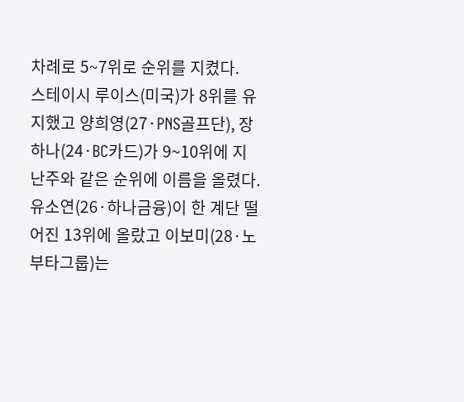차례로 5~7위로 순위를 지켰다.
스테이시 루이스(미국)가 8위를 유지했고 양희영(27·PNS골프단), 장하나(24·BC카드)가 9~10위에 지난주와 같은 순위에 이름을 올렸다.
유소연(26·하나금융)이 한 계단 떨어진 13위에 올랐고 이보미(28·노부타그룹)는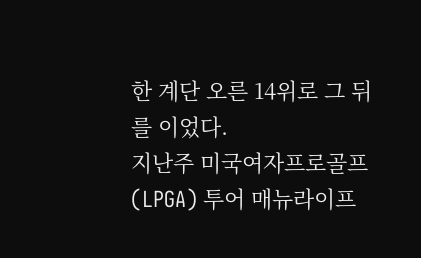한 계단 오른 14위로 그 뒤를 이었다.
지난주 미국여자프로골프(LPGA) 투어 매뉴라이프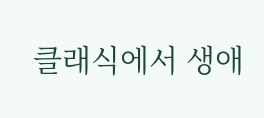클래식에서 생애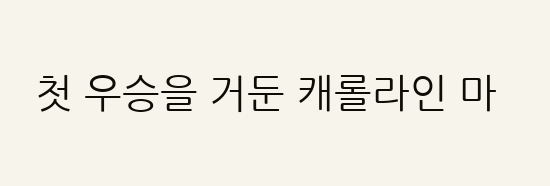첫 우승을 거둔 캐롤라인 마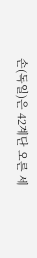손(독일)은 42계단 오른 세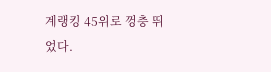계랭킹 45위로 껑충 뛰었다.